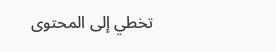تخطي إلى المحتوى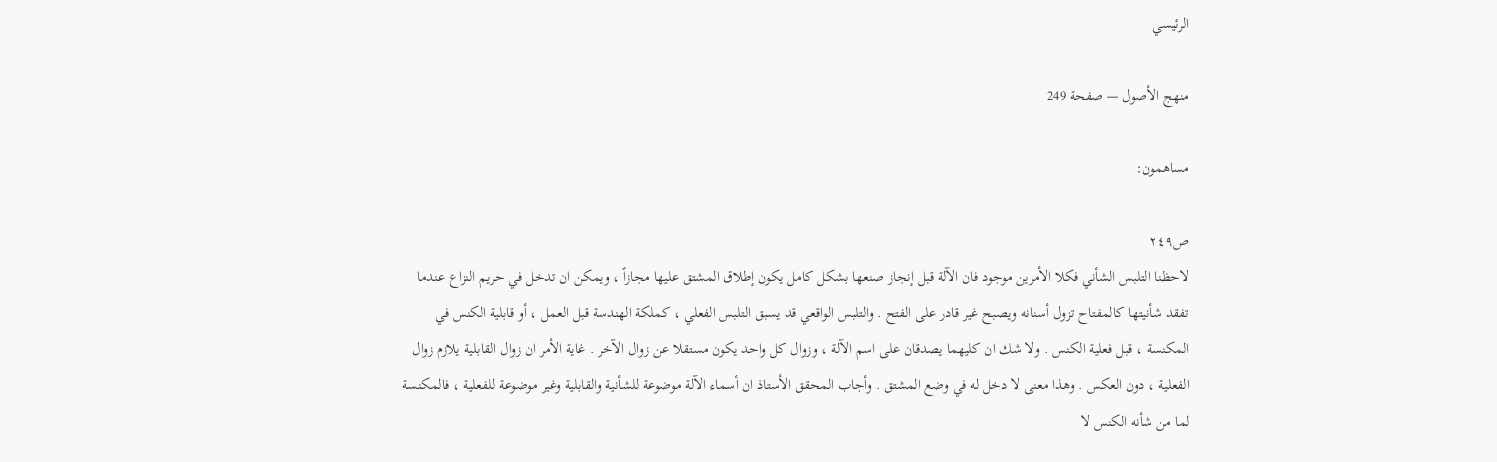الرئيسي

منهج الأصول — صفحة 249

مساهمون:

ص٢٤٩
لاحظنا التلبس الشأني فكلا الأمرين موجود فان الآلة قبل إنجاز صنعها بشكل كامل يكون إطلاق المشتق عليها مجازاً ، ويمكن ان تدخل في حريم النزاع عندما تفقد شأنيتها كالمفتاح تزول أسنانه ويصبح غير قادر على الفتح . والتلبس الواقعي قد يسبق التلبس الفعلي ، كملكة الهندسة قبل العمل ، أو قابلية الكنس في المكنسة ، قبل فعلية الكنس . ولا شك ان كليهما يصدقان على اسم الآلة ، وزوال كل واحد يكون مستقلا عن زوال الآخر . غاية الأمر ان زوال القابلية يلازم زوال الفعلية ، دون العكس . وهذا معنى لا دخل له في وضع المشتق . وأجاب المحقق الأستاذ ان أسماء الآلة موضوعة للشأنية والقابلية وغير موضوعة للفعلية ، فالمكنسة لما من شأنه الكنس لا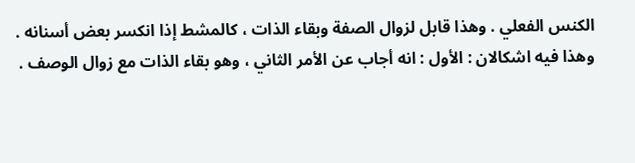الكنس الفعلي . وهذا قابل لزوال الصفة وبقاء الذات ، كالمشط إذا انكسر بعض أسنانه . وهذا فيه اشكالان : الأول : انه أجاب عن الأمر الثاني ، وهو بقاء الذات مع زوال الوصف .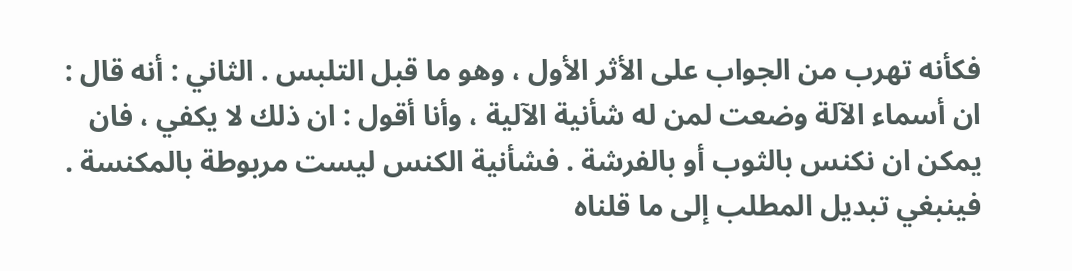فكأنه تهرب من الجواب على الأثر الأول ، وهو ما قبل التلبس . الثاني : أنه قال : ان أسماء الآلة وضعت لمن له شأنية الآلية ، وأنا أقول : ان ذلك لا يكفي ، فان يمكن ان نكنس بالثوب أو بالفرشة . فشأنية الكنس ليست مربوطة بالمكنسة . فينبغي تبديل المطلب إلى ما قلناه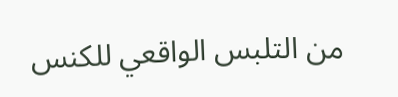من التلبس الواقعي للكنس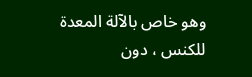وهو خاص بالآلة المعدة للكنس ، دون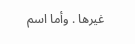غيرها . وأما اسم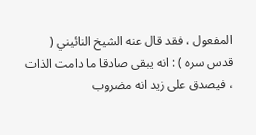المفعول ، فقد قال عنه الشيخ النائيني ( قدس سره ) : انه يبقى صادقا ما دامت الذات ، فيصدق على زيد انه مضروب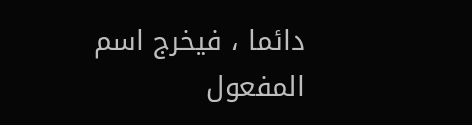دائما ، فيخرج اسم المفعول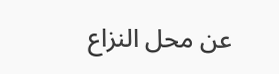عن محل النزاع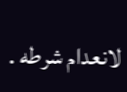لانعدام شرطه .